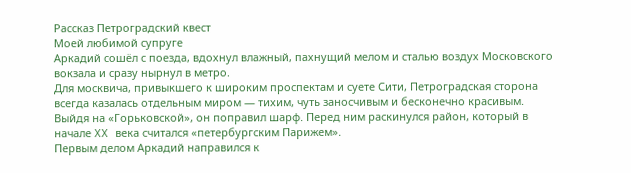Рассказ Петроградский квест
Моей любимой супруге
Аркадий сошёл с поезда, вдохнул влажный, пахнущий мелом и сталью воздух Московского вокзала и сразу нырнул в метро.
Для москвича, привыкшего к широким проспектам и суете Сити, Петроградская сторона всегда казалась отдельным миром — тихим, чуть заносчивым и бесконечно красивым.
Выйдя на «Горьковской», он поправил шарф. Перед ним раскинулся район, который в начале XX века считался «петербургским Парижем».
Первым делом Аркадий направился к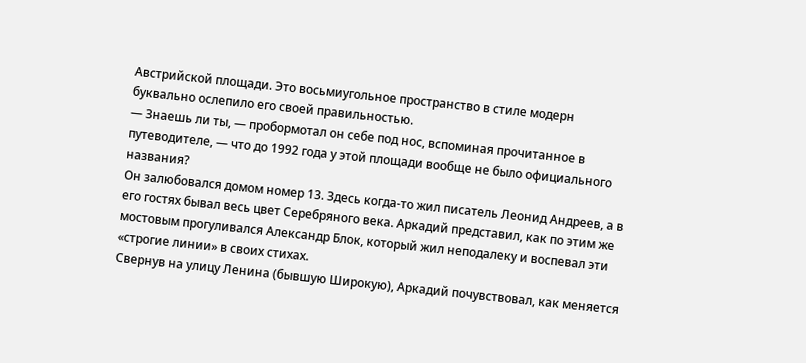Австрийской площади. Это восьмиугольное пространство в стиле модерн буквально ослепило его своей правильностью.
— Знаешь ли ты, — пробормотал он себе под нос, вспоминая прочитанное в путеводителе, — что до 1992 года у этой площади вообще не было официального названия?
Он залюбовался домом номер 13. Здесь когда-то жил писатель Леонид Андреев, а в его гостях бывал весь цвет Серебряного века. Аркадий представил, как по этим же мостовым прогуливался Александр Блок, который жил неподалеку и воспевал эти «строгие линии» в своих стихах.
Свернув на улицу Ленина (бывшую Широкую), Аркадий почувствовал, как меняется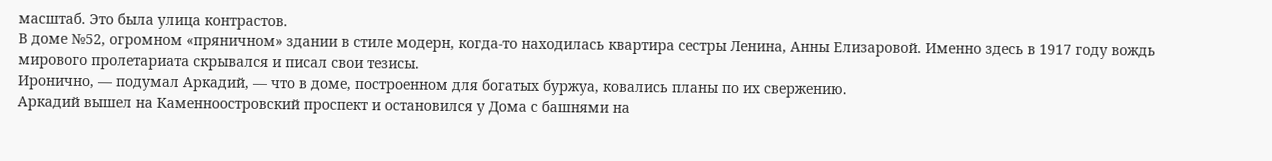масштаб. Это была улица контрастов.
В доме №52, огромном «пряничном» здании в стиле модерн, когда-то находилась квартира сестры Ленина, Анны Елизаровой. Именно здесь в 1917 году вождь мирового пролетариата скрывался и писал свои тезисы.
Иронично, — подумал Аркадий, — что в доме, построенном для богатых буржуа, ковались планы по их свержению.
Аркадий вышел на Каменноостровский проспект и остановился у Дома с башнями на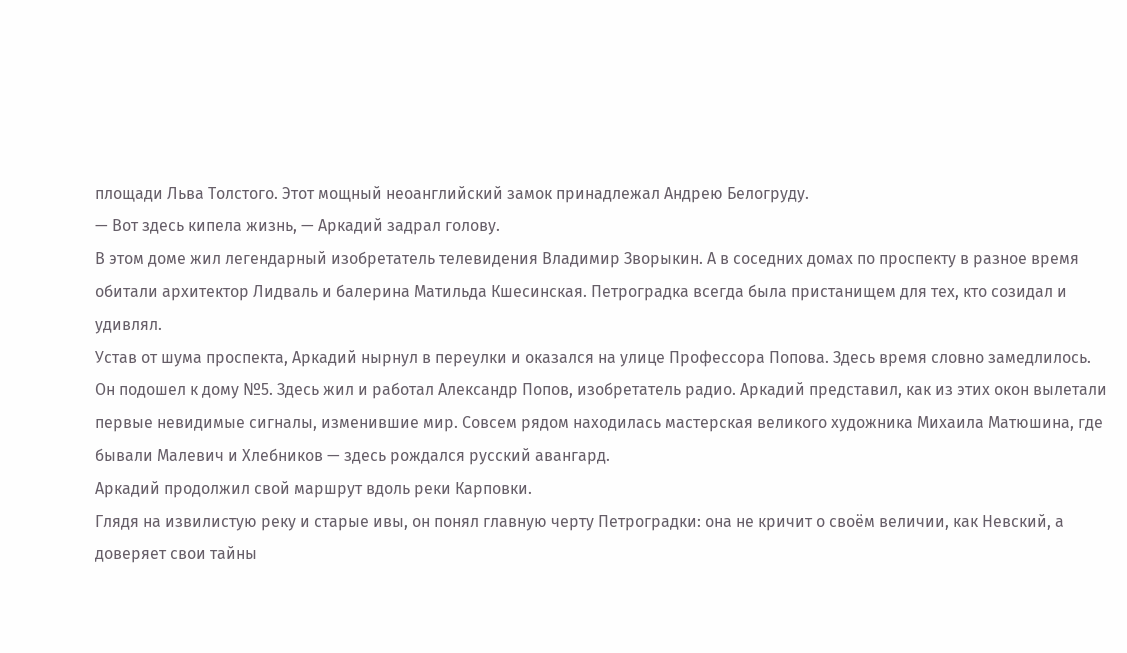площади Льва Толстого. Этот мощный неоанглийский замок принадлежал Андрею Белогруду.
— Вот здесь кипела жизнь, — Аркадий задрал голову.
В этом доме жил легендарный изобретатель телевидения Владимир Зворыкин. А в соседних домах по проспекту в разное время обитали архитектор Лидваль и балерина Матильда Кшесинская. Петроградка всегда была пристанищем для тех, кто созидал и удивлял.
Устав от шума проспекта, Аркадий нырнул в переулки и оказался на улице Профессора Попова. Здесь время словно замедлилось.
Он подошел к дому №5. Здесь жил и работал Александр Попов, изобретатель радио. Аркадий представил, как из этих окон вылетали первые невидимые сигналы, изменившие мир. Совсем рядом находилась мастерская великого художника Михаила Матюшина, где бывали Малевич и Хлебников — здесь рождался русский авангард.
Аркадий продолжил свой маршрут вдоль реки Карповки.
Глядя на извилистую реку и старые ивы, он понял главную черту Петроградки: она не кричит о своём величии, как Невский, а доверяет свои тайны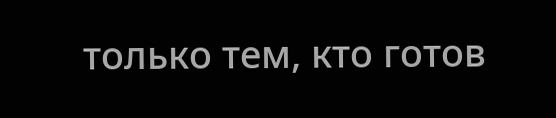только тем, кто готов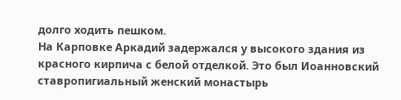долго ходить пешком.
На Карповке Аркадий задержался у высокого здания из красного кирпича с белой отделкой. Это был Иоанновский ставропигиальный женский монастырь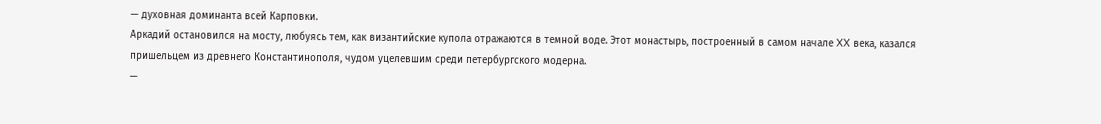— духовная доминанта всей Карповки.
Аркадий остановился на мосту, любуясь тем, как византийские купола отражаются в темной воде. Этот монастырь, построенный в самом начале XX века, казался пришельцем из древнего Константинополя, чудом уцелевшим среди петербургского модерна.
—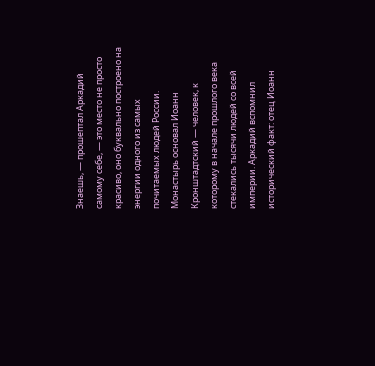Знаешь, — прошептал Аркадий самому себе, — это место не просто красиво, оно буквально построено на энергии одного из самых почитаемых людей России.
Монастырь основал Иоанн Кронштадтский — человек, к которому в начале прошлого века стекались тысячи людей со всей империи. Аркадий вспомнил исторический факт: отец Иоанн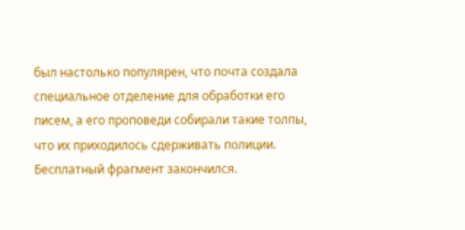был настолько популярен, что почта создала специальное отделение для обработки его писем, а его проповеди собирали такие толпы, что их приходилось сдерживать полиции.
Бесплатный фрагмент закончился.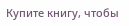Купите книгу, чтобы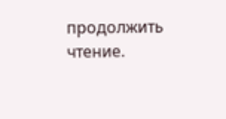продолжить чтение.